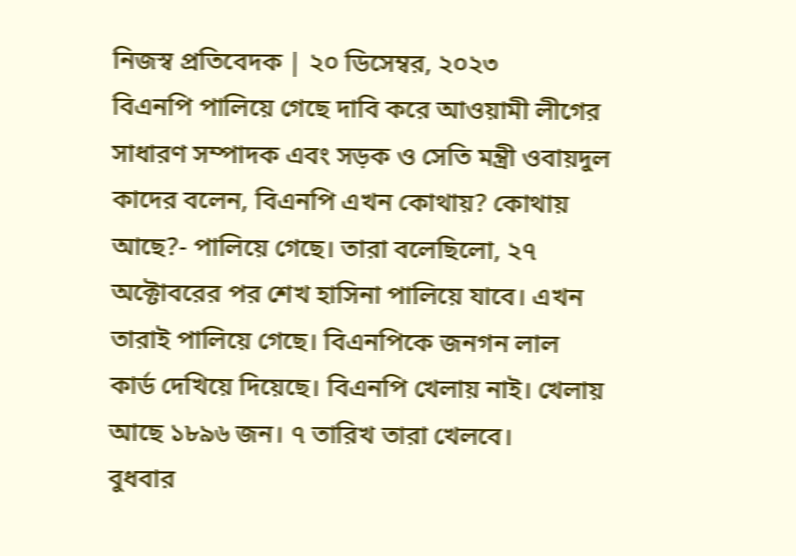নিজস্ব প্রতিবেদক | ২০ ডিসেম্বর, ২০২৩
বিএনপি পালিয়ে গেছে দাবি করে আওয়ামী লীগের সাধারণ সম্পাদক এবং সড়ক ও সেতি মন্ত্রী ওবায়দুল কাদের বলেন, বিএনপি এখন কোথায়? কোথায় আছে?- পালিয়ে গেছে। তারা বলেছিলো, ২৭ অক্টোবরের পর শেখ হাসিনা পালিয়ে যাবে। এখন তারাই পালিয়ে গেছে। বিএনপিকে জনগন লাল কার্ড দেখিয়ে দিয়েছে। বিএনপি খেলায় নাই। খেলায় আছে ১৮৯৬ জন। ৭ তারিখ তারা খেলবে।
বুধবার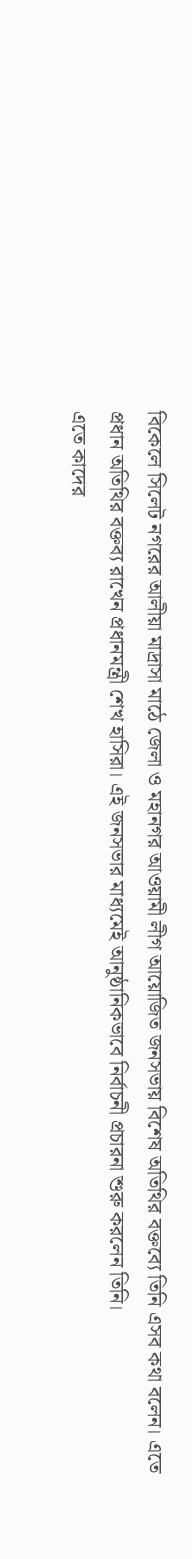বিকেলে সিলেট নগরের আলীয়া মাদ্রাসা মাঠে জেলা ও মহানগর আওয়ামী লীগ আয়োজিত জনসভায় বিশেষ অতিথির বক্তব্যে তিনি এসব কথা বলেন। এতে প্রধান অতিথির বক্তব্য রাখেন প্রধানমন্ত্রী শেখ হাসিরা। এই জনসভার মাধ্যমেই আনুষ্ঠানিকভাবে নির্বাচনী প্রচারনা শুরু করলেন তিনি।
এতে কাদের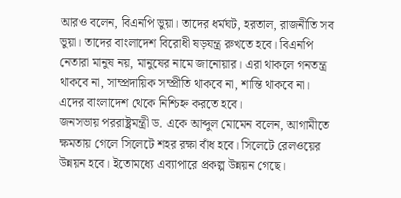আরও বলেন, বিএনপি ভুয়া। তাদের ধর্মঘট, হরতাল, রাজনীতি সব ভুয়া। তাদের বাংলাদেশ বিরোধী ষড়যন্ত্র রুখতে হবে। বিএনপি নেতারা মানুষ নয়, মানুষের নামে জানোয়ার। এরা থাকলে গনতন্ত্র থাকবে না, সাম্প্রদায়িক সম্প্রীতি থাকবে না, শান্তি থাকবে না। এদের বাংলাদেশ থেকে নিশ্চিহ্ন করতে হবে।
জনসভায় পররাষ্ট্রমন্ত্রী ড. একে আব্দুল মোমেন বলেন, আগামীতে ক্ষমতায় গেলে সিলেটে শহর রক্ষা বাঁধ হবে। সিলেটে রেলওয়ের উন্নয়ন হবে। ইতোমধ্যে এব্যাপারে প্রকল্প উন্নয়ন গেছে।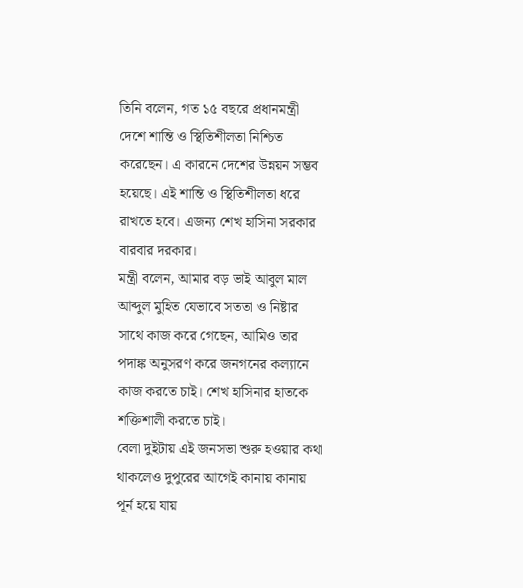তিনি বলেন, গত ১৫ বছরে প্রধানমন্ত্রী দেশে শান্তি ও স্থিতিশীলতা নিশ্চিত করেছেন। এ কারনে দেশের উন্নয়ন সম্ভব হয়েছে। এই শান্তি ও স্থিতিশীলতা ধরে রাখতে হবে। এজন্য শেখ হাসিনা সরকার বারবার দরকার।
মন্ত্রী বলেন, আমার বড় ভাই আবুল মাল আব্দুল মুহিত যেভাবে সততা ও নিষ্টার সাথে কাজ করে গেছেন, আমিও তার পদাঙ্ক অনুসরণ করে জনগনের কল্যানে কাজ করতে চাই। শেখ হাসিনার হাতকে শক্তিশালী করতে চাই।
বেলা দুইটায় এই জনসভা শুরু হওয়ার কথা থাকলেও দুপুরের আগেই কানায় কানায় পূর্ন হয়ে যায়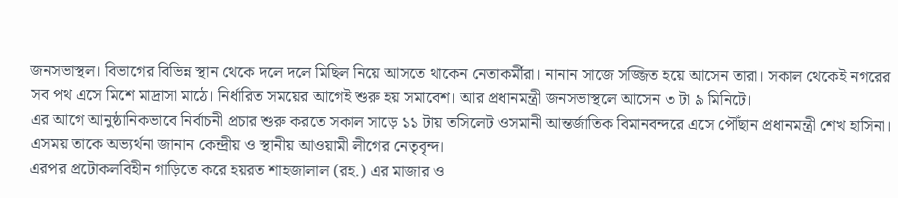জনসভাস্থল। বিভাগের বিভিন্ন স্থান থেকে দলে দলে মিছিল নিয়ে আসতে থাকেন নেতাকর্মীরা। নানান সাজে সজ্জিত হয়ে আসেন তারা। সকাল থেকেই নগরের সব পথ এসে মিশে মাদ্রাসা মাঠে। নির্ধারিত সময়ের আগেই শুরু হয় সমাবেশ। আর প্রধানমন্ত্রী জনসভাস্থলে আসেন ৩ টা ৯ মিনিটে।
এর আগে আনুষ্ঠানিকভাবে নির্বাচনী প্রচার শুরু করতে সকাল সাড়ে ১১ টায় তসিলেট ওসমানী আন্তর্জাতিক বিমানবন্দরে এসে পৌঁছান প্রধানমন্ত্রী শেখ হাসিনা। এসময় তাকে অভ্যর্থনা জানান কেন্দ্রীয় ও স্থানীয় আওয়ামী লীগের নেতৃবৃন্দ।
এরপর প্রটোকলবিহীন গাড়িতে করে হয়রত শাহজালাল (রহ.) এর মাজার ও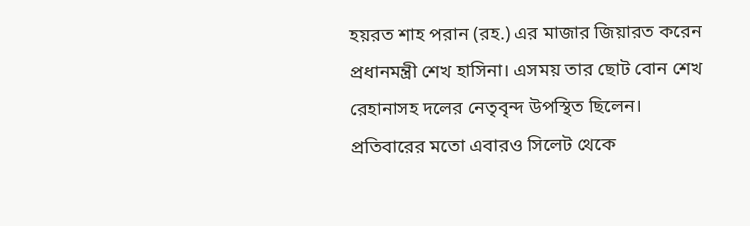হয়রত শাহ পরান (রহ.) এর মাজার জিয়ারত করেন প্রধানমন্ত্রী শেখ হাসিনা। এসময় তার ছোট বোন শেখ রেহানাসহ দলের নেতৃবৃন্দ উপস্থিত ছিলেন।
প্রতিবারের মতো এবারও সিলেট থেকে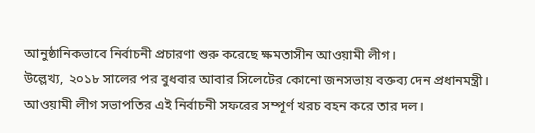আনুষ্ঠানিকভাবে নির্বাচনী প্রচারণা শুরু করেছে ক্ষমতাসীন আওয়ামী লীগ।
উল্লেখ্য, ২০১৮ সালের পর বুধবার আবার সিলেটের কোনো জনসভায় বক্তব্য দেন প্রধানমন্ত্রী। আওয়ামী লীগ সভাপতির এই নির্বাচনী সফরের সম্পূর্ণ খরচ বহন করে তার দল।